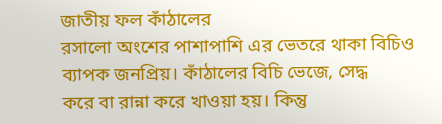জাতীয় ফল কাঁঠালের
রসালো অংশের পাশাপাশি এর ভেতরে থাকা বিচিও ব্যাপক জনপ্রিয়। কাঁঠালের বিচি ভেজে, সেদ্ধ
করে বা রান্না করে খাওয়া হয়। কিন্তু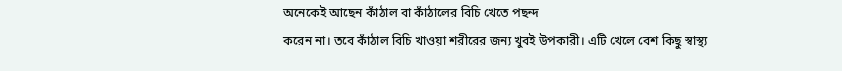অনেকেই আছেন কাঁঠাল বা কাঁঠালের বিচি খেতে পছন্দ
করেন না। তবে কাঁঠাল বিচি খাওয়া শরীরের জন্য খুবই উপকারী। এটি খেলে বেশ কিছু স্বাস্থ্য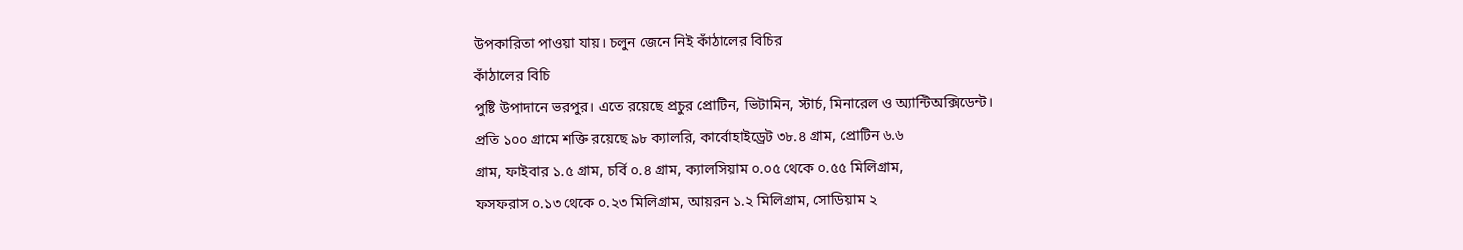উপকারিতা পাওয়া যায়। চলুন জেনে নিই কাঁঠালের বিচির
কাঁঠালের বিচি
পুষ্টি উপাদানে ভরপুর। এতে রয়েছে প্রচুর প্রোটিন, ভিটামিন, স্টার্চ, মিনারেল ও অ্যান্টিঅক্সিডেন্ট।
প্রতি ১০০ গ্রামে শক্তি রয়েছে ৯৮ ক্যালরি, কার্বোহাইড্রেট ৩৮.৪ গ্রাম, প্রোটিন ৬.৬
গ্রাম, ফাইবার ১.৫ গ্রাম, চর্বি ০.৪ গ্রাম, ক্যালসিয়াম ০.০৫ থেকে ০.৫৫ মিলিগ্রাম,
ফসফরাস ০.১৩ থেকে ০.২৩ মিলিগ্রাম, আয়রন ১.২ মিলিগ্রাম, সোডিয়াম ২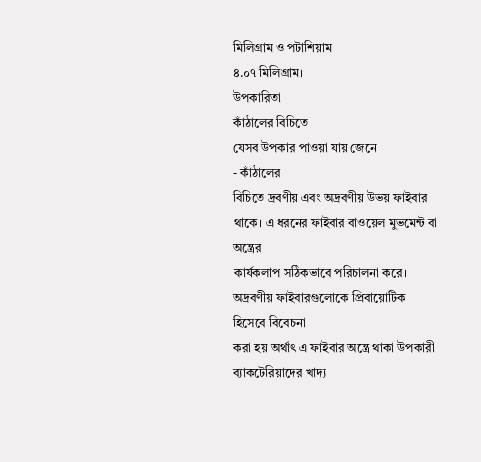মিলিগ্রাম ও পটাশিয়াম
৪.০৭ মিলিগ্রাম।
উপকারিতা
কাঁঠালের বিচিতে
যেসব উপকার পাওয়া যায় জেনে
- কাঁঠালের
বিচিতে দ্রবণীয় এবং অদ্রবণীয় উভয় ফাইবার থাকে। এ ধরনের ফাইবার বাওয়েল মুভমেন্ট বা অন্ত্রের
কার্যকলাপ সঠিকভাবে পরিচালনা করে। অদ্রবণীয় ফাইবারগুলোকে প্রিবায়োটিক হিসেবে বিবেচনা
করা হয় অর্থাৎ এ ফাইবার অন্ত্রে থাকা উপকারী ব্যাকটেরিয়াদের খাদ্য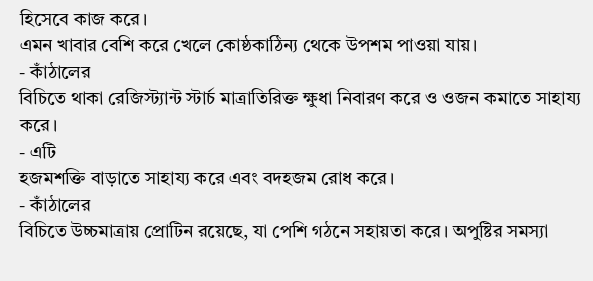হিসেবে কাজ করে।
এমন খাবার বেশি করে খেলে কোষ্ঠকাঠিন্য থেকে উপশম পাওয়া যায়।
- কাঁঠালের
বিচিতে থাকা রেজিস্ট্যান্ট স্টার্চ মাত্রাতিরিক্ত ক্ষুধা নিবারণ করে ও ওজন কমাতে সাহায্য
করে।
- এটি
হজমশক্তি বাড়াতে সাহায্য করে এবং বদহজম রোধ করে।
- কাঁঠালের
বিচিতে উচ্চমাত্রায় প্রোটিন রয়েছে, যা পেশি গঠনে সহায়তা করে। অপুষ্টির সমস্যা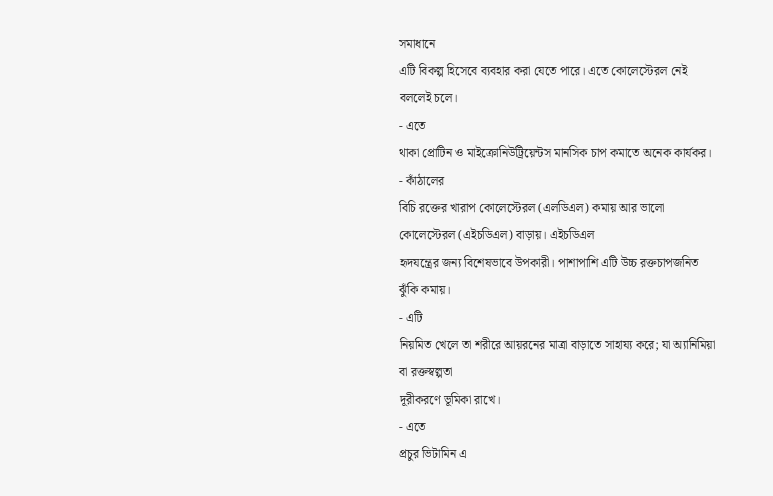সমাধানে
এটি বিকল্প হিসেবে ব্যবহার করা যেতে পারে। এতে কোলেস্টেরল নেই বললেই চলে।
- এতে
থাকা প্রোটিন ও মাইক্রোনিউট্রিয়েন্টস মানসিক চাপ কমাতে অনেক কার্যকর।
- কাঁঠালের
বিচি রক্তের খারাপ কোলেস্টেরল (এলডিএল) কমায় আর ভালো কোলেস্টেরল (এইচডিএল) বাড়ায়। এইচডিএল
হৃদযন্ত্রের জন্য বিশেষভাবে উপকারী। পাশাপাশি এটি উচ্চ রক্তচাপজনিত ঝুঁকি কমায়।
- এটি
নিয়মিত খেলে তা শরীরে আয়রনের মাত্রা বাড়াতে সাহায্য করে; যা অ্যানিমিয়া বা রক্তস্বল্পতা
দূরীকরণে ভূমিকা রাখে।
- এতে
প্রচুর ভিটামিন এ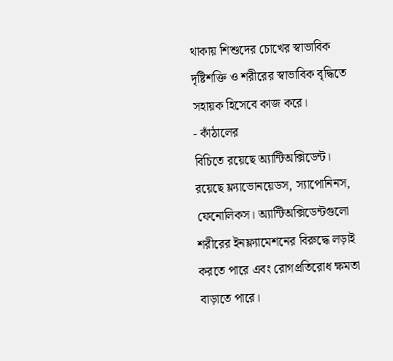থাকায় শিশুদের চোখের স্বাভাবিক দৃষ্টিশক্তি ও শরীরের স্বাভাবিক বৃদ্ধিতে
সহায়ক হিসেবে কাজ করে।
- কাঁঠালের
বিচিতে রয়েছে অ্যান্টিঅক্সিডেন্ট। রয়েছে ফ্ল্যাভোনয়েডস, স্যাপোনিনস, ফেনোলিকস। অ্যান্টিঅক্সিডেন্টগুলো
শরীরের ইনফ্ল্যামেশনের বিরুদ্ধে লড়াই করতে পারে এবং রোগপ্রতিরোধ ক্ষমতা বাড়াতে পারে।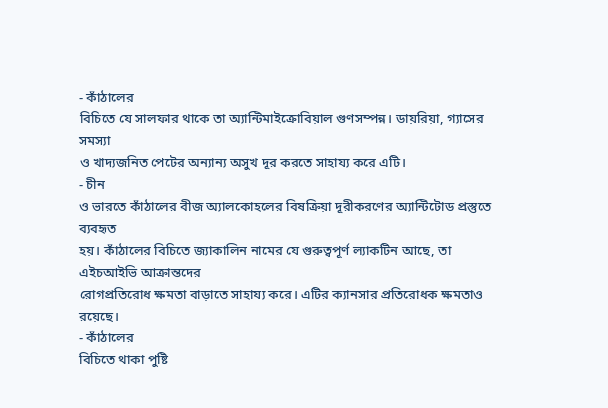- কাঁঠালের
বিচিতে যে সালফার থাকে তা অ্যান্টিমাইক্রোবিয়াল গুণসম্পন্ন। ডায়রিয়া, গ্যাসের সমস্যা
ও খাদ্যজনিত পেটের অন্যান্য অসুখ দূর করতে সাহায্য করে এটি।
- চীন
ও ভারতে কাঁঠালের বীজ অ্যালকোহলের বিষক্রিয়া দূরীকরণের অ্যান্টিটোড প্রস্তুতে ব্যবহৃত
হয়। কাঁঠালের বিচিতে জ্যাকালিন নামের যে গুরুত্বপূর্ণ ল্যাকটিন আছে, তা এইচআইভি আক্রান্তদের
রোগপ্রতিরোধ ক্ষমতা বাড়াতে সাহায্য করে। এটির ক্যানসার প্রতিরোধক ক্ষমতাও রয়েছে।
- কাঁঠালের
বিচিতে থাকা পুষ্টি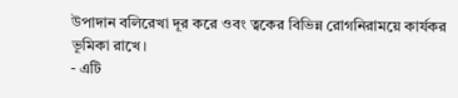উপাদান বলিরেখা দূর করে ওবং ত্বকের বিভিন্ন রোগনিরাময়ে কার্যকর
ভূমিকা রাখে।
- এটি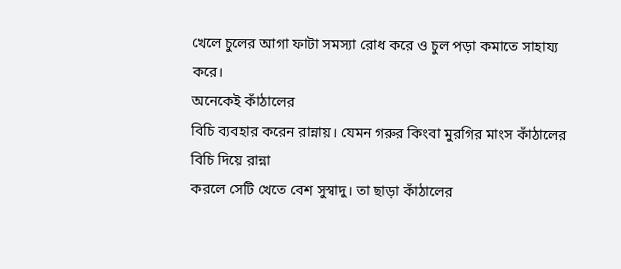খেলে চুলের আগা ফাটা সমস্যা রোধ করে ও চুল পড়া কমাতে সাহায্য করে।
অনেকেই কাঁঠালের
বিচি ব্যবহার করেন রান্নায়। যেমন গরুর কিংবা মুরগির মাংস কাঁঠালের বিচি দিয়ে রান্না
করলে সেটি খেতে বেশ সুস্বাদু। তা ছাড়া কাঁঠালের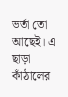ভর্তা তো আছেই। এ ছাড়া কাঁঠালের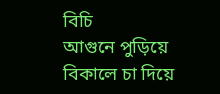বিচি
আগুনে পুড়িয়ে বিকালে চা দিয়ে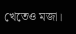খেতেও মজা।